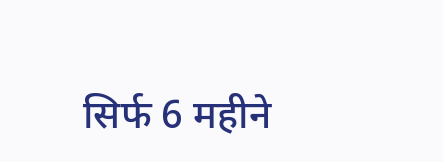सिर्फ 6 महीने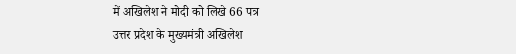में अखिलेश ने मोदी को लिखे 66 पत्र
उत्तर प्रदेश के मुख्यमंत्री अखिलेश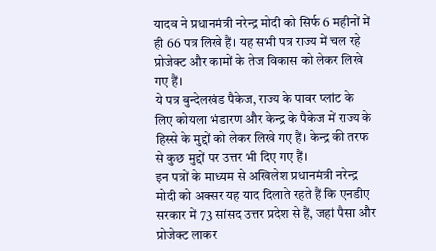यादव ने प्रधानमंत्री नरेन्द्र मोदी को सिर्फ 6 महीनों में ही 66 पत्र लिखे हैं। यह सभी पत्र राज्य में चल रहे प्रोजेक्ट और कामों के तेज विकास को लेकर लिखे गए हैं।
ये पत्र बुन्देलखंड पैकेज, राज्य के पावर प्लांट के लिए कोयला भंडारण और केन्द्र के पैकेज में राज्य के हिस्से के मुद्दों को लेकर लिखे गए हैं। केन्द्र की तरफ से कुछ मुद्दों पर उत्तर भी दिए गए हैं।
इन पत्रों के माध्यम से अखिलेश प्रधानमंत्री नरेन्द्र मोदी को अक्सर यह याद दिलाते रहते हैं कि एनडीए सरकार में 73 सांसद उत्तर प्रदेश से हैं, जहां पैसा और प्रोजेक्ट लाकर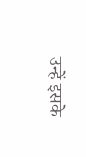उन्हें इसके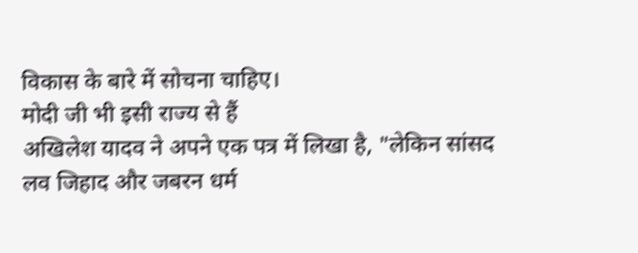विकास के बारे में सोचना चाहिए।
मोदी जी भी इसी राज्य से हैं
अखिलेश यादव ने अपने एक पत्र में लिखा है, "लेकिन सांसद लव जिहाद और जबरन धर्म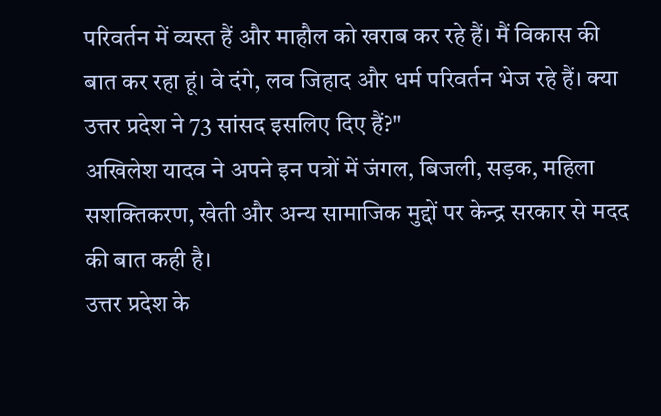परिवर्तन में व्यस्त हैं और माहौल को खराब कर रहे हैं। मैं विकास की बात कर रहा हूं। वे दंगे, लव जिहाद और धर्म परिवर्तन भेज रहे हैं। क्या उत्तर प्रदेश ने 73 सांसद इसलिए दिए हैं?"
अखिलेश यादव ने अपने इन पत्रों में जंगल, बिजली, सड़क, महिला सशक्तिकरण, खेती और अन्य सामाजिक मुद्दों पर केन्द्र सरकार से मदद की बात कही है।
उत्तर प्रदेश के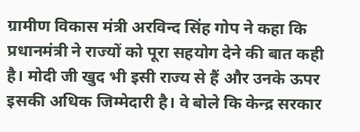ग्रामीण विकास मंत्री अरविन्द सिंह गोप ने कहा कि प्रधानमंत्री ने राज्यों को पूरा सहयोग देने की बात कही है। मोदी जी खुद भी इसी राज्य से हैं और उनके ऊपर इसकी अधिक जिम्मेदारी है। वे बोले कि केन्द्र सरकार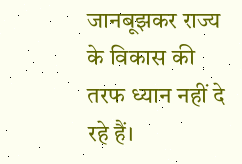जानबूझकर राज्य के विकास की तरफ ध्यान नहीं दे रहे हैं।